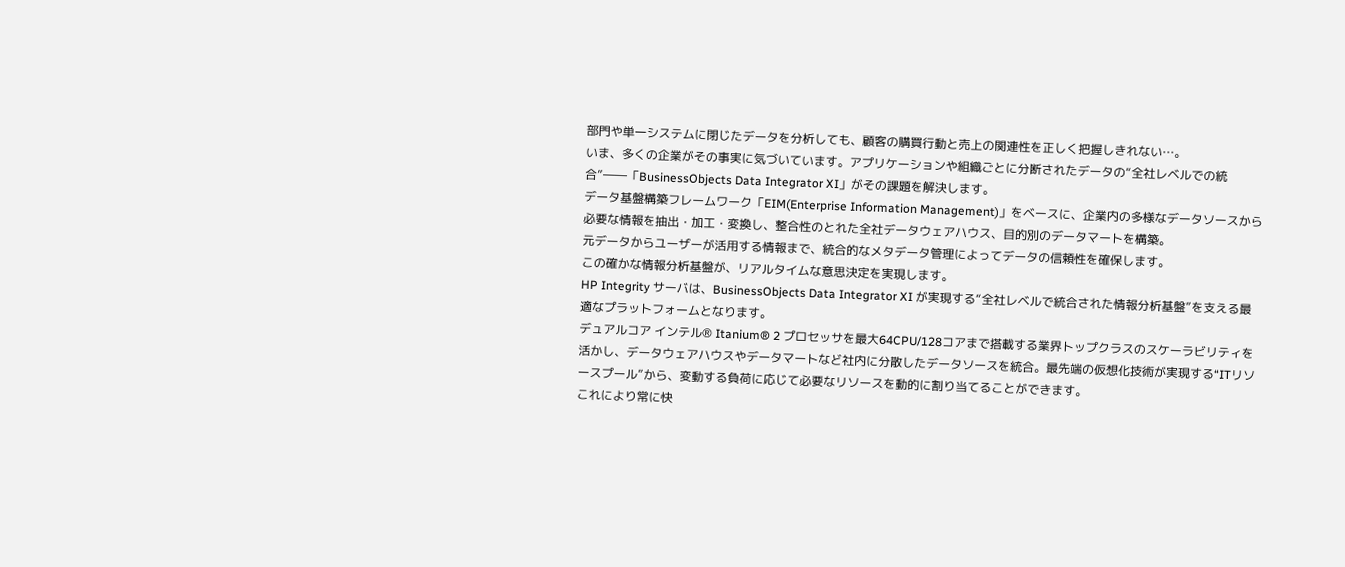部門や単一システムに閉じたデータを分析しても、顧客の購買行動と売上の関連性を正しく把握しきれない…。
いま、多くの企業がその事実に気づいています。アプリケーションや組織ごとに分断されたデータの“全社レベルでの統合”――「BusinessObjects Data Integrator XI」がその課題を解決します。
データ基盤構築フレームワーク「EIM(Enterprise Information Management)」をベースに、企業内の多様なデータソースから必要な情報を抽出・加工・変換し、整合性のとれた全社データウェアハウス、目的別のデータマートを構築。
元データからユーザーが活用する情報まで、統合的なメタデータ管理によってデータの信頼性を確保します。
この確かな情報分析基盤が、リアルタイムな意思決定を実現します。
HP Integrity サーバは、BusinessObjects Data Integrator XI が実現する“全社レベルで統合された情報分析基盤”を支える最適なプラットフォームとなります。
デュアルコア インテル® Itanium® 2 プロセッサを最大64CPU/128コアまで搭載する業界トップクラスのスケーラビリティを活かし、データウェアハウスやデータマートなど社内に分散したデータソースを統合。最先端の仮想化技術が実現する“ITリソースプール”から、変動する負荷に応じて必要なリソースを動的に割り当てることができます。
これにより常に快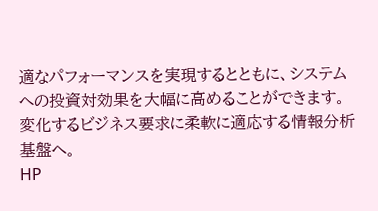適なパフォーマンスを実現するとともに、システムへの投資対効果を大幅に高めることができます。変化するビジネス要求に柔軟に適応する情報分析基盤へ。
HP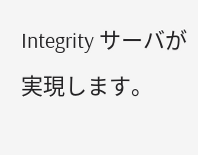Integrity サーバが実現します。